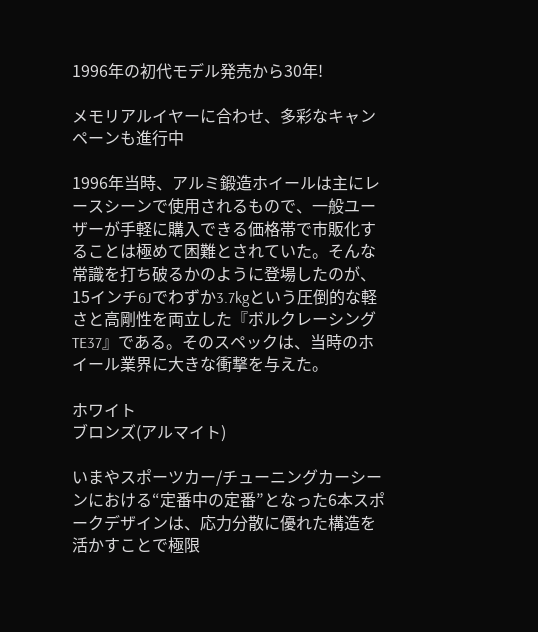1996年の初代モデル発売から30年!

メモリアルイヤーに合わせ、多彩なキャンペーンも進行中

1996年当時、アルミ鍛造ホイールは主にレースシーンで使用されるもので、一般ユーザーが手軽に購入できる価格帯で市販化することは極めて困難とされていた。そんな常識を打ち破るかのように登場したのが、15インチ6Jでわずか3.7kgという圧倒的な軽さと高剛性を両立した『ボルクレーシングTE37』である。そのスペックは、当時のホイール業界に大きな衝撃を与えた。

ホワイト
ブロンズ(アルマイト)

いまやスポーツカー/チューニングカーシーンにおける“定番中の定番”となった6本スポークデザインは、応力分散に優れた構造を活かすことで極限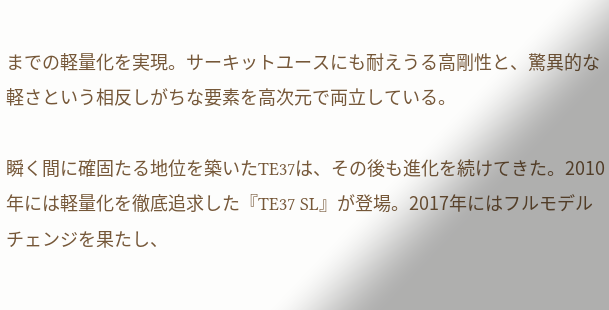までの軽量化を実現。サーキットユースにも耐えうる高剛性と、驚異的な軽さという相反しがちな要素を高次元で両立している。

瞬く間に確固たる地位を築いたTE37は、その後も進化を続けてきた。2010年には軽量化を徹底追求した『TE37 SL』が登場。2017年にはフルモデルチェンジを果たし、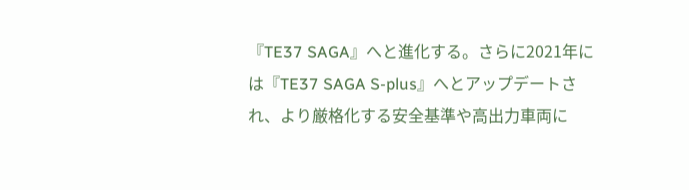『TE37 SAGA』へと進化する。さらに2021年には『TE37 SAGA S-plus』へとアップデートされ、より厳格化する安全基準や高出力車両に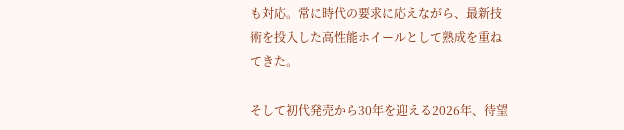も対応。常に時代の要求に応えながら、最新技術を投入した高性能ホイールとして熟成を重ねてきた。

そして初代発売から30年を迎える2026年、待望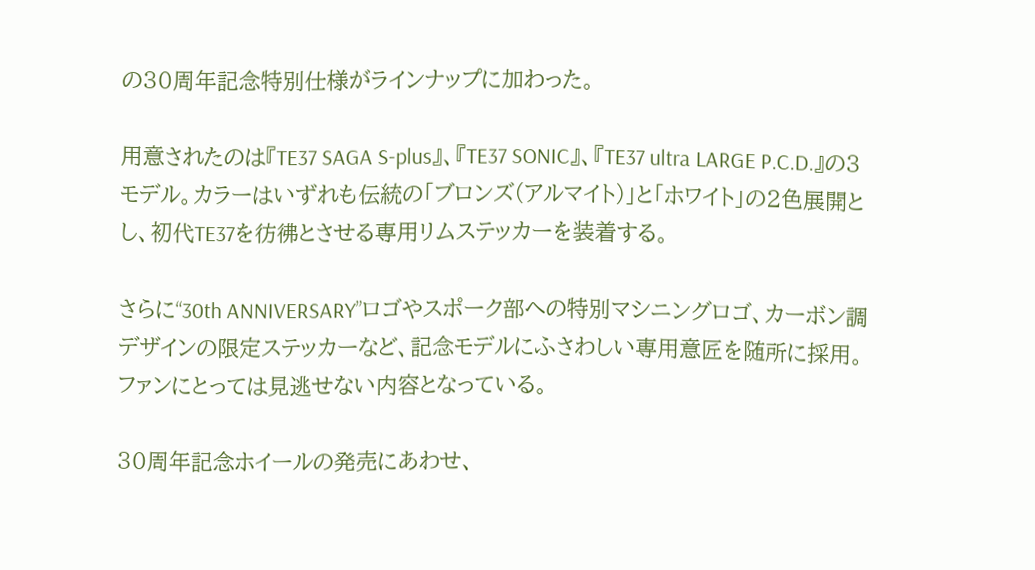の30周年記念特別仕様がラインナップに加わった。

用意されたのは『TE37 SAGA S-plus』、『TE37 SONIC』、『TE37 ultra LARGE P.C.D.』の3モデル。カラーはいずれも伝統の「ブロンズ(アルマイト)」と「ホワイト」の2色展開とし、初代TE37を彷彿とさせる専用リムステッカーを装着する。

さらに“30th ANNIVERSARY”ロゴやスポーク部への特別マシニングロゴ、カーボン調デザインの限定ステッカーなど、記念モデルにふさわしい専用意匠を随所に採用。ファンにとっては見逃せない内容となっている。

30周年記念ホイールの発売にあわせ、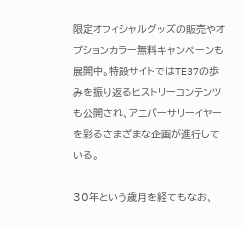限定オフィシャルグッズの販売やオプションカラー無料キャンペーンも展開中。特設サイトではTE37の歩みを振り返るヒストリーコンテンツも公開され、アニバーサリーイヤーを彩るさまざまな企画が進行している。

30年という歳月を経てもなお、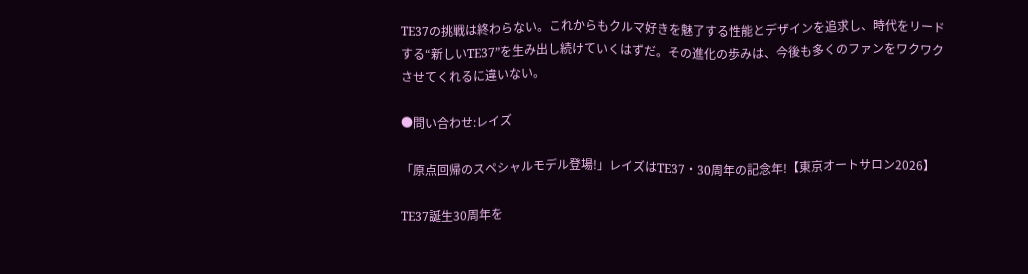TE37の挑戦は終わらない。これからもクルマ好きを魅了する性能とデザインを追求し、時代をリードする“新しいTE37”を生み出し続けていくはずだ。その進化の歩みは、今後も多くのファンをワクワクさせてくれるに違いない。

●問い合わせ:レイズ

「原点回帰のスペシャルモデル登場!」レイズはTE37・30周年の記念年!【東京オートサロン2026】

TE37誕生30周年を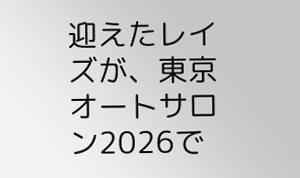迎えたレイズが、東京オートサロン2026で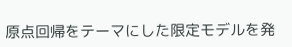原点回帰をテーマにした限定モデルを発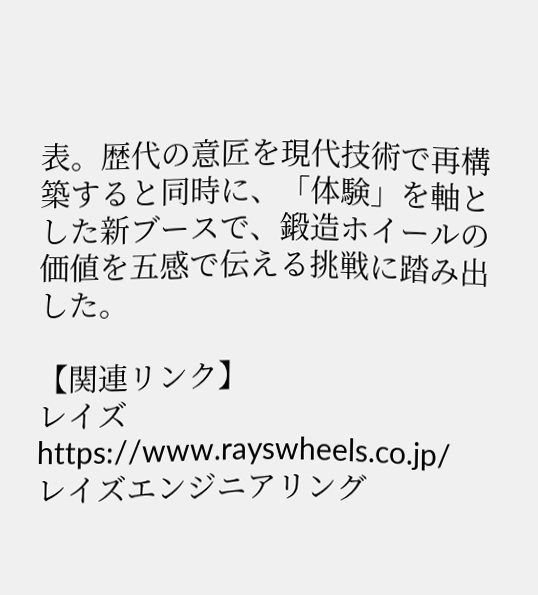表。歴代の意匠を現代技術で再構築すると同時に、「体験」を軸とした新ブースで、鍛造ホイールの価値を五感で伝える挑戦に踏み出した。

【関連リンク】
レイズ
https://www.rayswheels.co.jp/
レイズエンジニアリング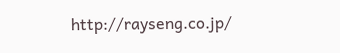http://rayseng.co.jp/